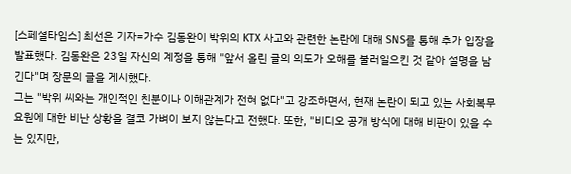[스페셜타임스] 최선은 기자=가수 김동완이 박위의 KTX 사고와 관련한 논란에 대해 SNS를 통해 추가 입장을 발표했다. 김동완은 23일 자신의 계정을 통해 "앞서 올린 글의 의도가 오해를 불러일으킨 것 같아 설명을 남긴다"며 장문의 글을 게시했다.
그는 "박위 씨와는 개인적인 친분이나 이해관계가 전혀 없다"고 강조하면서, 현재 논란이 되고 있는 사회복무요원에 대한 비난 상황을 결코 가벼이 보지 않는다고 전했다. 또한, "비디오 공개 방식에 대해 비판이 있을 수는 있지만,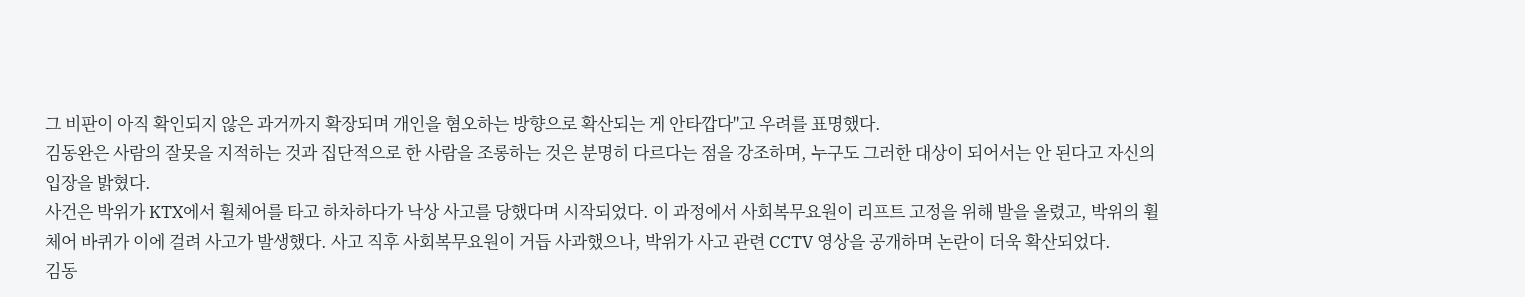그 비판이 아직 확인되지 않은 과거까지 확장되며 개인을 혐오하는 방향으로 확산되는 게 안타깝다"고 우려를 표명했다.
김동완은 사람의 잘못을 지적하는 것과 집단적으로 한 사람을 조롱하는 것은 분명히 다르다는 점을 강조하며, 누구도 그러한 대상이 되어서는 안 된다고 자신의 입장을 밝혔다.
사건은 박위가 KTX에서 휠체어를 타고 하차하다가 낙상 사고를 당했다며 시작되었다. 이 과정에서 사회복무요원이 리프트 고정을 위해 발을 올렸고, 박위의 휠체어 바퀴가 이에 걸려 사고가 발생했다. 사고 직후 사회복무요원이 거듭 사과했으나, 박위가 사고 관련 CCTV 영상을 공개하며 논란이 더욱 확산되었다.
김동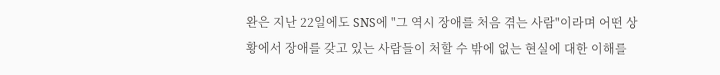완은 지난 22일에도 SNS에 "그 역시 장애를 처음 겪는 사람"이라며 어떤 상황에서 장애를 갖고 있는 사람들이 처할 수 밖에 없는 현실에 대한 이해를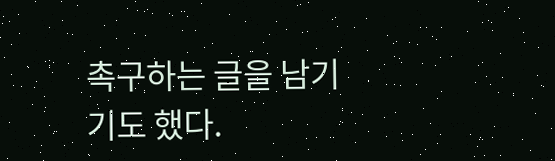촉구하는 글을 남기기도 했다.